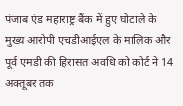पंजाब एंड महाराष्ट्र बैंक में हुए घोटाले के मुख्य आरोपी एचडीआईएल के मालिक और पूर्व एमडी की हिरासत अवधि को कोर्ट ने 14 अक्तूबर तक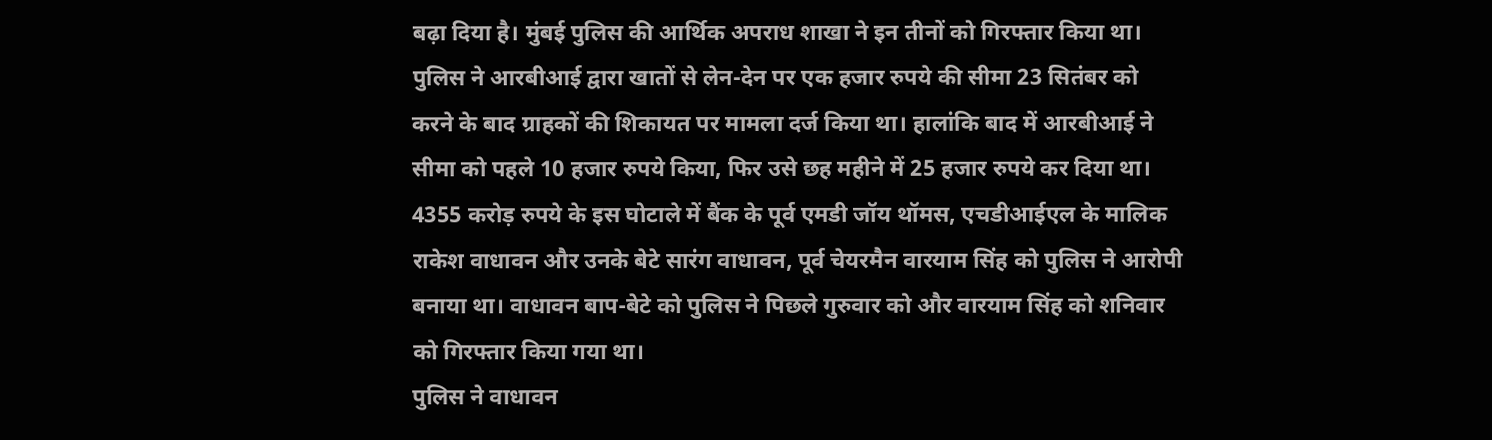बढ़ा दिया है। मुंबई पुलिस की आर्थिक अपराध शाखा ने इन तीनों को गिरफ्तार किया था।
पुलिस ने आरबीआई द्वारा खातों से लेन-देन पर एक हजार रुपये की सीमा 23 सितंबर को करने के बाद ग्राहकों की शिकायत पर मामला दर्ज किया था। हालांकि बाद में आरबीआई ने सीमा को पहले 10 हजार रुपये किया, फिर उसे छह महीने में 25 हजार रुपये कर दिया था। 4355 करोड़ रुपये के इस घोटाले में बैंक के पूर्व एमडी जॉय थॉमस, एचडीआईएल के मालिक राकेश वाधावन और उनके बेटे सारंग वाधावन, पूर्व चेयरमैन वारयाम सिंह को पुलिस ने आरोपी बनाया था। वाधावन बाप-बेटे को पुलिस ने पिछले गुरुवार को और वारयाम सिंह को शनिवार को गिरफ्तार किया गया था।
पुलिस ने वाधावन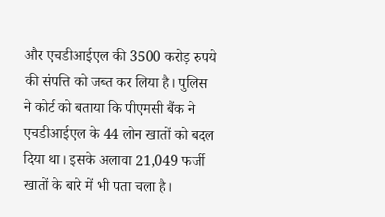और एचडीआईएल की 3500 करोड़ रुपये की संपत्ति को जब्त कर लिया है। पुलिस ने कोर्ट को बताया कि पीएमसी बैंक ने एचडीआईएल के 44 लोन खातों को बदल दिया था। इसके अलावा 21,049 फर्जी खातों के बारे में भी पता चला है।